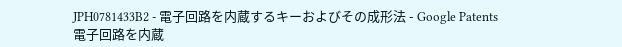JPH0781433B2 - 電子回路を内蔵するキーおよびその成形法 - Google Patents
電子回路を内蔵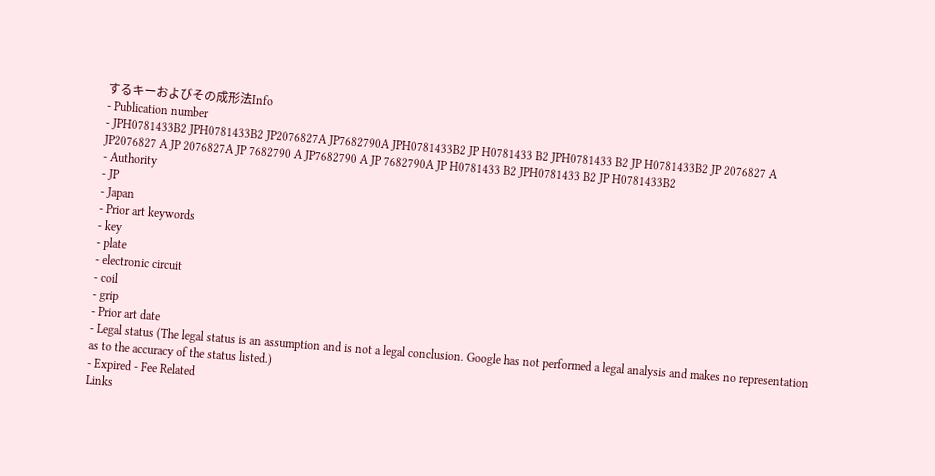するキーおよびその成形法Info
- Publication number
- JPH0781433B2 JPH0781433B2 JP2076827A JP7682790A JPH0781433B2 JP H0781433 B2 JPH0781433 B2 JP H0781433B2 JP 2076827 A JP2076827 A JP 2076827A JP 7682790 A JP7682790 A JP 7682790A JP H0781433 B2 JPH0781433 B2 JP H0781433B2
- Authority
- JP
- Japan
- Prior art keywords
- key
- plate
- electronic circuit
- coil
- grip
- Prior art date
- Legal status (The legal status is an assumption and is not a legal conclusion. Google has not performed a legal analysis and makes no representation as to the accuracy of the status listed.)
- Expired - Fee Related
Links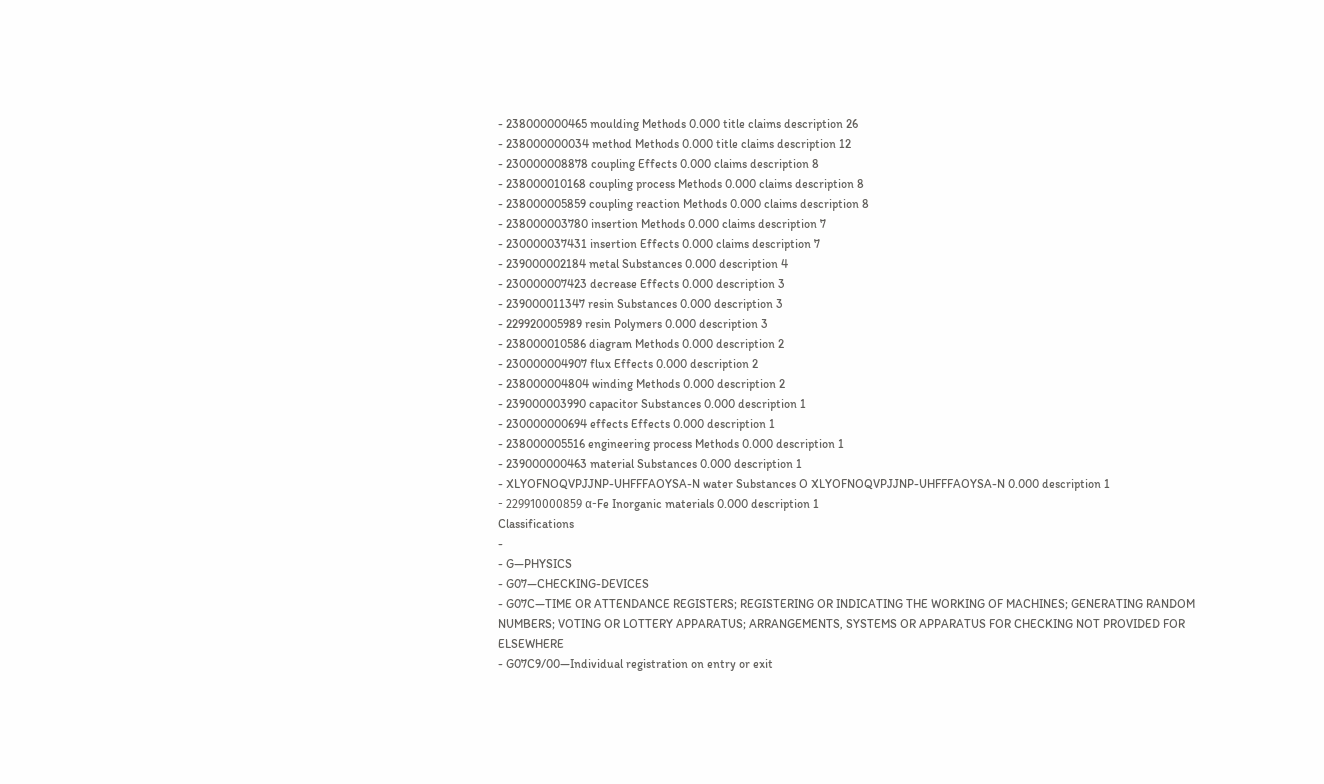- 238000000465 moulding Methods 0.000 title claims description 26
- 238000000034 method Methods 0.000 title claims description 12
- 230000008878 coupling Effects 0.000 claims description 8
- 238000010168 coupling process Methods 0.000 claims description 8
- 238000005859 coupling reaction Methods 0.000 claims description 8
- 238000003780 insertion Methods 0.000 claims description 7
- 230000037431 insertion Effects 0.000 claims description 7
- 239000002184 metal Substances 0.000 description 4
- 230000007423 decrease Effects 0.000 description 3
- 239000011347 resin Substances 0.000 description 3
- 229920005989 resin Polymers 0.000 description 3
- 238000010586 diagram Methods 0.000 description 2
- 230000004907 flux Effects 0.000 description 2
- 238000004804 winding Methods 0.000 description 2
- 239000003990 capacitor Substances 0.000 description 1
- 230000000694 effects Effects 0.000 description 1
- 238000005516 engineering process Methods 0.000 description 1
- 239000000463 material Substances 0.000 description 1
- XLYOFNOQVPJJNP-UHFFFAOYSA-N water Substances O XLYOFNOQVPJJNP-UHFFFAOYSA-N 0.000 description 1
- 229910000859 α-Fe Inorganic materials 0.000 description 1
Classifications
-
- G—PHYSICS
- G07—CHECKING-DEVICES
- G07C—TIME OR ATTENDANCE REGISTERS; REGISTERING OR INDICATING THE WORKING OF MACHINES; GENERATING RANDOM NUMBERS; VOTING OR LOTTERY APPARATUS; ARRANGEMENTS, SYSTEMS OR APPARATUS FOR CHECKING NOT PROVIDED FOR ELSEWHERE
- G07C9/00—Individual registration on entry or exit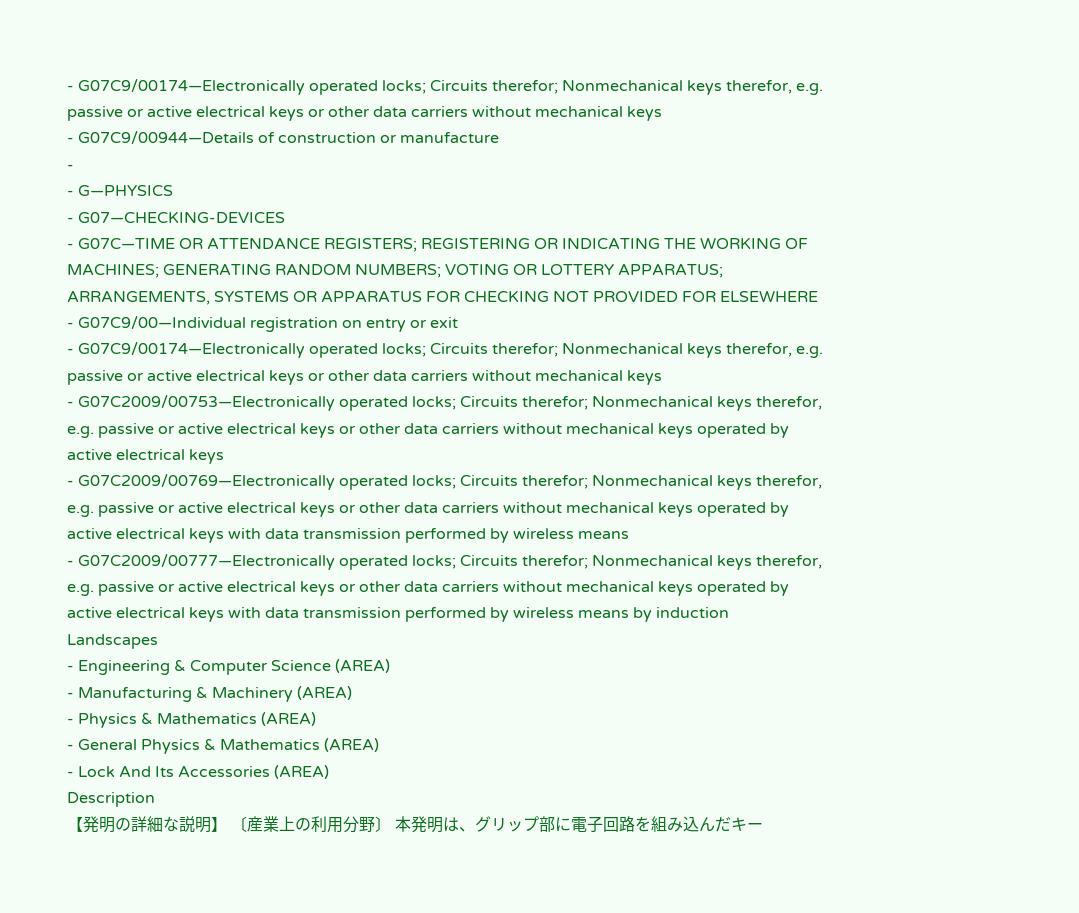- G07C9/00174—Electronically operated locks; Circuits therefor; Nonmechanical keys therefor, e.g. passive or active electrical keys or other data carriers without mechanical keys
- G07C9/00944—Details of construction or manufacture
-
- G—PHYSICS
- G07—CHECKING-DEVICES
- G07C—TIME OR ATTENDANCE REGISTERS; REGISTERING OR INDICATING THE WORKING OF MACHINES; GENERATING RANDOM NUMBERS; VOTING OR LOTTERY APPARATUS; ARRANGEMENTS, SYSTEMS OR APPARATUS FOR CHECKING NOT PROVIDED FOR ELSEWHERE
- G07C9/00—Individual registration on entry or exit
- G07C9/00174—Electronically operated locks; Circuits therefor; Nonmechanical keys therefor, e.g. passive or active electrical keys or other data carriers without mechanical keys
- G07C2009/00753—Electronically operated locks; Circuits therefor; Nonmechanical keys therefor, e.g. passive or active electrical keys or other data carriers without mechanical keys operated by active electrical keys
- G07C2009/00769—Electronically operated locks; Circuits therefor; Nonmechanical keys therefor, e.g. passive or active electrical keys or other data carriers without mechanical keys operated by active electrical keys with data transmission performed by wireless means
- G07C2009/00777—Electronically operated locks; Circuits therefor; Nonmechanical keys therefor, e.g. passive or active electrical keys or other data carriers without mechanical keys operated by active electrical keys with data transmission performed by wireless means by induction
Landscapes
- Engineering & Computer Science (AREA)
- Manufacturing & Machinery (AREA)
- Physics & Mathematics (AREA)
- General Physics & Mathematics (AREA)
- Lock And Its Accessories (AREA)
Description
【発明の詳細な説明】 〔産業上の利用分野〕 本発明は、グリップ部に電子回路を組み込んだキー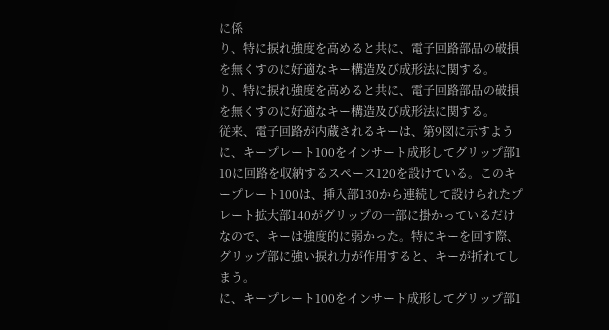に係
り、特に捩れ強度を高めると共に、電子回路部品の破損
を無くすのに好適なキー構造及び成形法に関する。
り、特に捩れ強度を高めると共に、電子回路部品の破損
を無くすのに好適なキー構造及び成形法に関する。
従来、電子回路が内蔵されるキーは、第9図に示すよう
に、キープレート100をインサート成形してグリップ部1
10に回路を収納するスペース120を設けている。このキ
ープレート100は、挿入部130から連続して設けられたプ
レート拡大部140がグリップの一部に掛かっているだけ
なので、キーは強度的に弱かった。特にキーを回す際、
グリップ部に強い捩れ力が作用すると、キーが折れてし
まう。
に、キープレート100をインサート成形してグリップ部1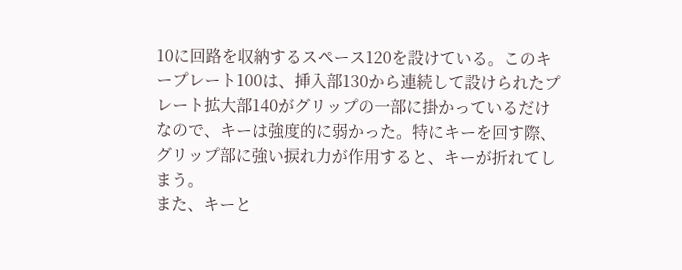10に回路を収納するスペース120を設けている。このキ
ープレート100は、挿入部130から連続して設けられたプ
レート拡大部140がグリップの一部に掛かっているだけ
なので、キーは強度的に弱かった。特にキーを回す際、
グリップ部に強い捩れ力が作用すると、キーが折れてし
まう。
また、キーと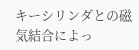キーシリンダとの磁気結合によっ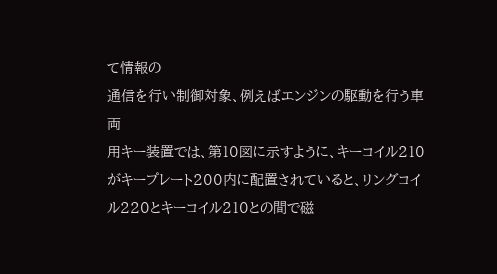て情報の
通信を行い制御対象、例えばエンジンの駆動を行う車両
用キー装置では、第10図に示すように、キーコイル210
がキープレート200内に配置されていると、リングコイ
ル220とキーコイル210との間で磁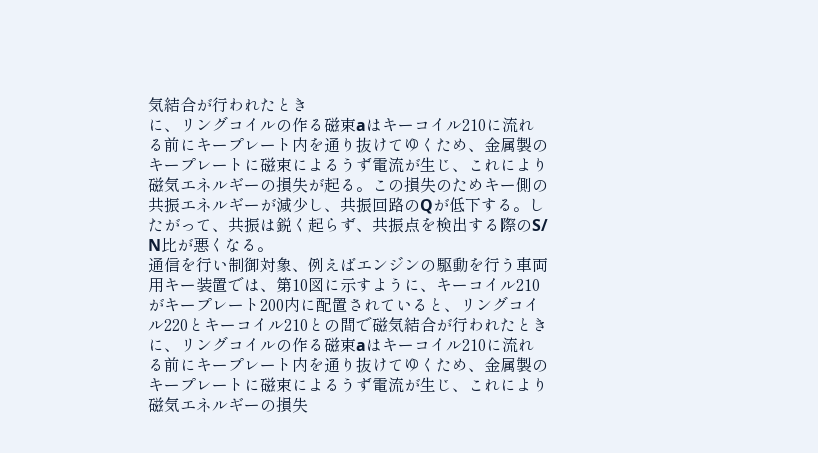気結合が行われたとき
に、リングコイルの作る磁束aはキーコイル210に流れ
る前にキープレート内を通り抜けてゆくため、金属製の
キープレートに磁束によるうず電流が生じ、これにより
磁気エネルギーの損失が起る。この損失のためキー側の
共振エネルギーが減少し、共振回路のQが低下する。し
たがって、共振は鋭く起らず、共振点を検出する際のS/
N比が悪くなる。
通信を行い制御対象、例えばエンジンの駆動を行う車両
用キー装置では、第10図に示すように、キーコイル210
がキープレート200内に配置されていると、リングコイ
ル220とキーコイル210との間で磁気結合が行われたとき
に、リングコイルの作る磁束aはキーコイル210に流れ
る前にキープレート内を通り抜けてゆくため、金属製の
キープレートに磁束によるうず電流が生じ、これにより
磁気エネルギーの損失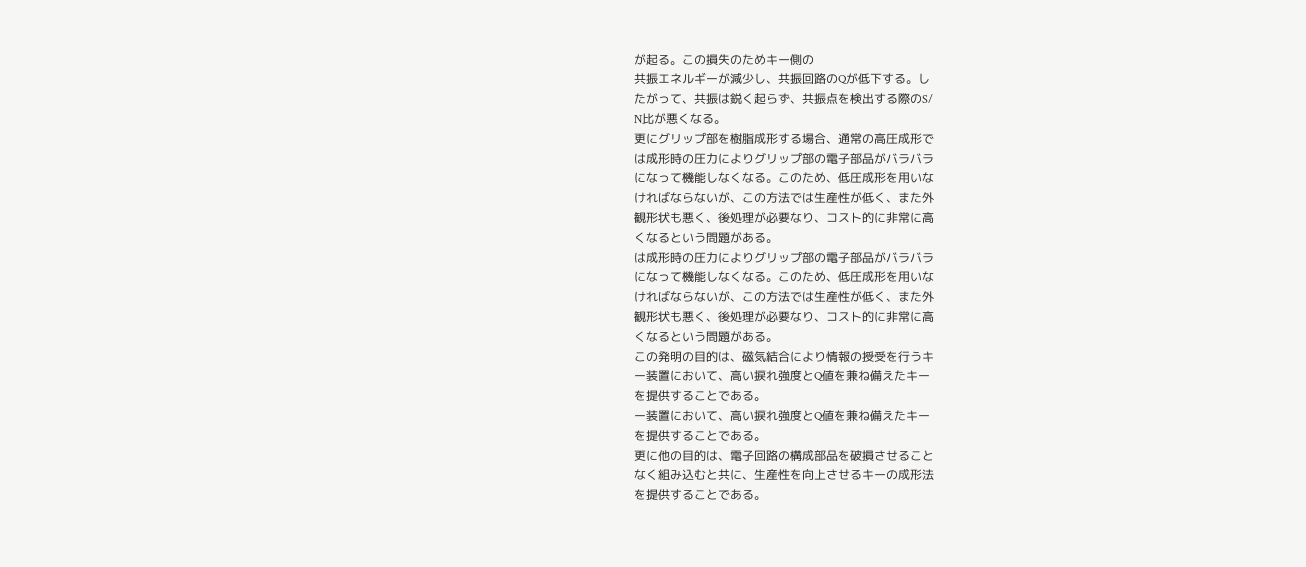が起る。この損失のためキー側の
共振エネルギーが減少し、共振回路のQが低下する。し
たがって、共振は鋭く起らず、共振点を検出する際のS/
N比が悪くなる。
更にグリップ部を樹脂成形する場合、通常の高圧成形で
は成形時の圧力によりグリップ部の電子部品がバラバラ
になって機能しなくなる。このため、低圧成形を用いな
ければならないが、この方法では生産性が低く、また外
観形状も悪く、後処理が必要なり、コスト的に非常に高
くなるという問題がある。
は成形時の圧力によりグリップ部の電子部品がバラバラ
になって機能しなくなる。このため、低圧成形を用いな
ければならないが、この方法では生産性が低く、また外
観形状も悪く、後処理が必要なり、コスト的に非常に高
くなるという問題がある。
この発明の目的は、磁気結合により情報の授受を行うキ
ー装置において、高い捩れ強度とQ値を兼ね備えたキー
を提供することである。
ー装置において、高い捩れ強度とQ値を兼ね備えたキー
を提供することである。
更に他の目的は、電子回路の構成部品を破損させること
なく組み込むと共に、生産性を向上させるキーの成形法
を提供することである。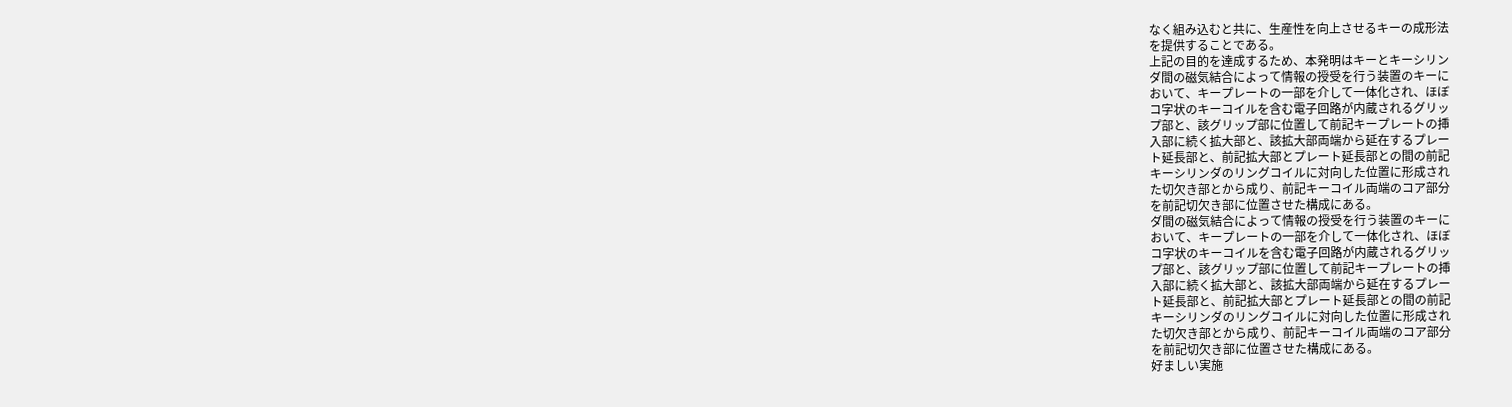なく組み込むと共に、生産性を向上させるキーの成形法
を提供することである。
上記の目的を達成するため、本発明はキーとキーシリン
ダ間の磁気結合によって情報の授受を行う装置のキーに
おいて、キープレートの一部を介して一体化され、ほぼ
コ字状のキーコイルを含む電子回路が内蔵されるグリッ
プ部と、該グリップ部に位置して前記キープレートの挿
入部に続く拡大部と、該拡大部両端から延在するプレー
ト延長部と、前記拡大部とプレート延長部との間の前記
キーシリンダのリングコイルに対向した位置に形成され
た切欠き部とから成り、前記キーコイル両端のコア部分
を前記切欠き部に位置させた構成にある。
ダ間の磁気結合によって情報の授受を行う装置のキーに
おいて、キープレートの一部を介して一体化され、ほぼ
コ字状のキーコイルを含む電子回路が内蔵されるグリッ
プ部と、該グリップ部に位置して前記キープレートの挿
入部に続く拡大部と、該拡大部両端から延在するプレー
ト延長部と、前記拡大部とプレート延長部との間の前記
キーシリンダのリングコイルに対向した位置に形成され
た切欠き部とから成り、前記キーコイル両端のコア部分
を前記切欠き部に位置させた構成にある。
好ましい実施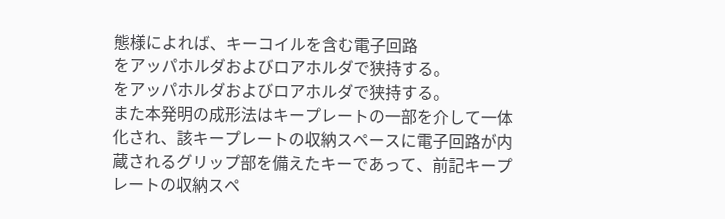態様によれば、キーコイルを含む電子回路
をアッパホルダおよびロアホルダで狭持する。
をアッパホルダおよびロアホルダで狭持する。
また本発明の成形法はキープレートの一部を介して一体
化され、該キープレートの収納スペースに電子回路が内
蔵されるグリップ部を備えたキーであって、前記キープ
レートの収納スペ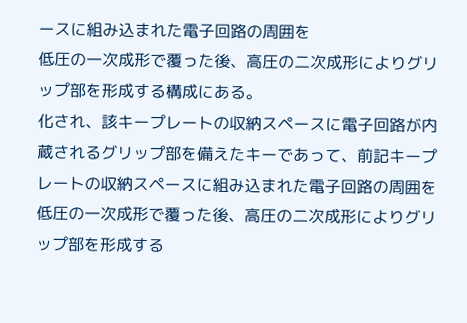ースに組み込まれた電子回路の周囲を
低圧の一次成形で覆った後、高圧の二次成形によりグリ
ップ部を形成する構成にある。
化され、該キープレートの収納スペースに電子回路が内
蔵されるグリップ部を備えたキーであって、前記キープ
レートの収納スペースに組み込まれた電子回路の周囲を
低圧の一次成形で覆った後、高圧の二次成形によりグリ
ップ部を形成する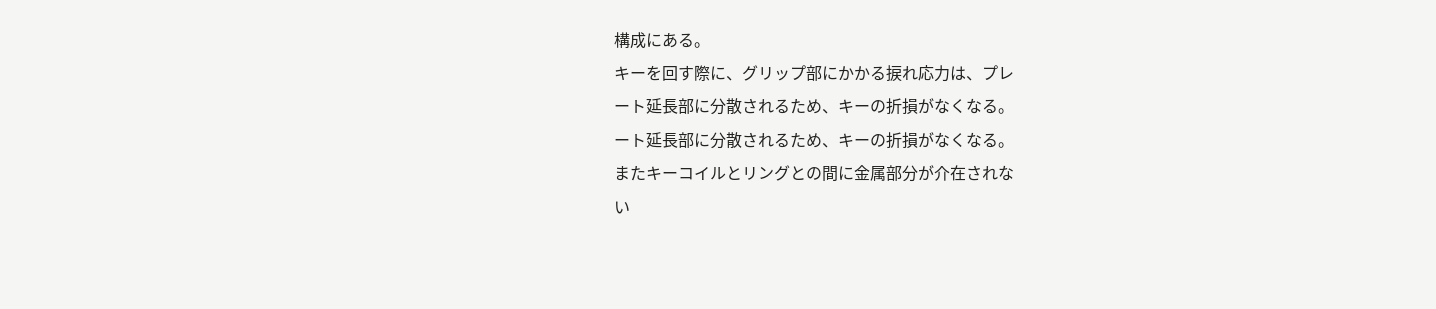構成にある。
キーを回す際に、グリップ部にかかる捩れ応力は、プレ
ート延長部に分散されるため、キーの折損がなくなる。
ート延長部に分散されるため、キーの折損がなくなる。
またキーコイルとリングとの間に金属部分が介在されな
い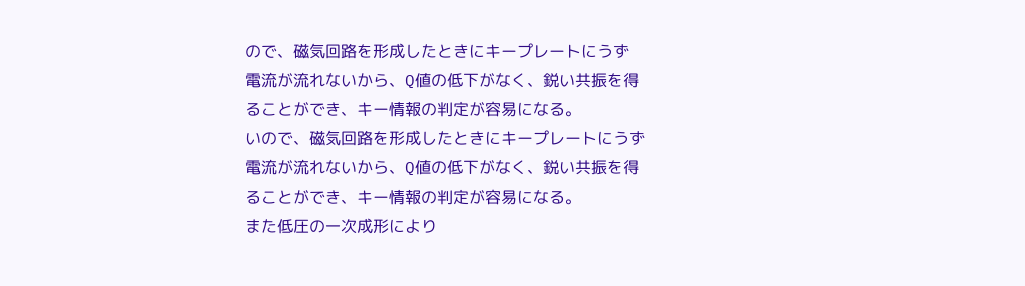ので、磁気回路を形成したときにキープレートにうず
電流が流れないから、Q値の低下がなく、鋭い共振を得
ることができ、キー情報の判定が容易になる。
いので、磁気回路を形成したときにキープレートにうず
電流が流れないから、Q値の低下がなく、鋭い共振を得
ることができ、キー情報の判定が容易になる。
また低圧の一次成形により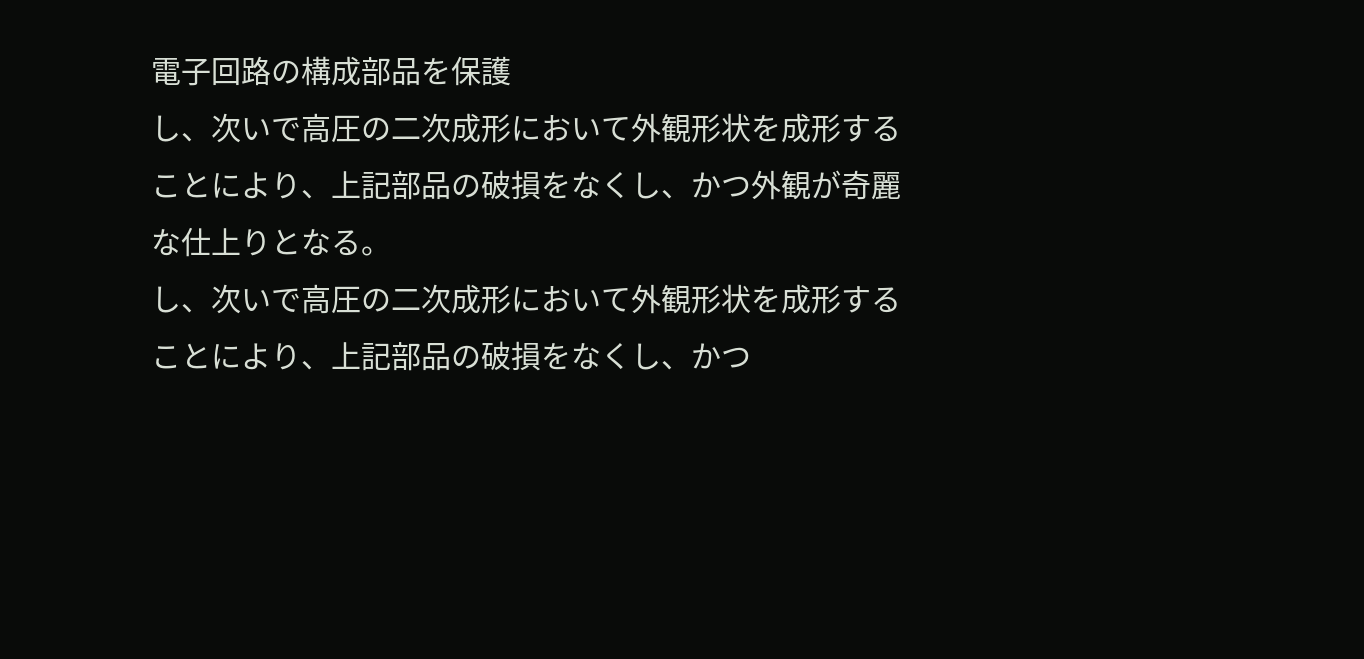電子回路の構成部品を保護
し、次いで高圧の二次成形において外観形状を成形する
ことにより、上記部品の破損をなくし、かつ外観が奇麗
な仕上りとなる。
し、次いで高圧の二次成形において外観形状を成形する
ことにより、上記部品の破損をなくし、かつ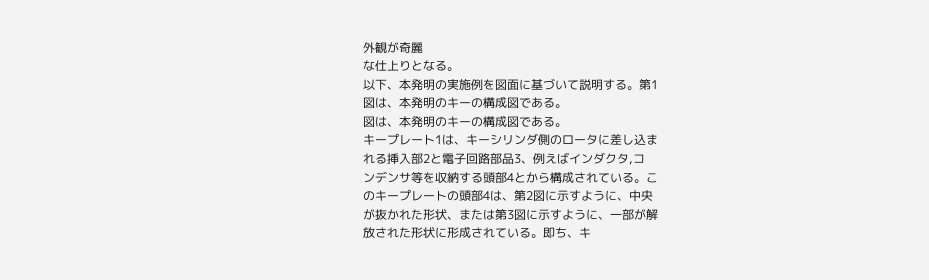外観が奇麗
な仕上りとなる。
以下、本発明の実施例を図面に基づいて説明する。第1
図は、本発明のキーの構成図である。
図は、本発明のキーの構成図である。
キープレート1は、キーシリンダ側のロータに差し込ま
れる挿入部2と電子回路部品3、例えばインダクタ,コ
ンデンサ等を収納する頭部4とから構成されている。こ
のキープレートの頭部4は、第2図に示すように、中央
が抜かれた形状、または第3図に示すように、一部が解
放された形状に形成されている。即ち、キ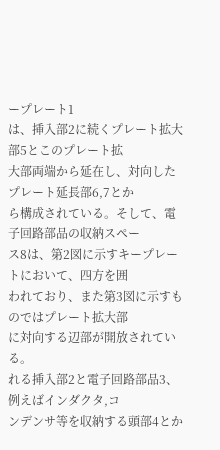ープレート1
は、挿入部2に続くプレート拡大部5とこのプレート拡
大部両端から延在し、対向したプレート延長部6,7とか
ら構成されている。そして、電子回路部品の収納スペー
ス8は、第2図に示すキープレートにおいて、四方を囲
われており、また第3図に示すものではプレート拡大部
に対向する辺部が開放されている。
れる挿入部2と電子回路部品3、例えばインダクタ,コ
ンデンサ等を収納する頭部4とか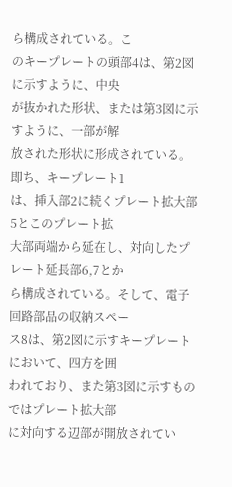ら構成されている。こ
のキープレートの頭部4は、第2図に示すように、中央
が抜かれた形状、または第3図に示すように、一部が解
放された形状に形成されている。即ち、キープレート1
は、挿入部2に続くプレート拡大部5とこのプレート拡
大部両端から延在し、対向したプレート延長部6,7とか
ら構成されている。そして、電子回路部品の収納スペー
ス8は、第2図に示すキープレートにおいて、四方を囲
われており、また第3図に示すものではプレート拡大部
に対向する辺部が開放されてい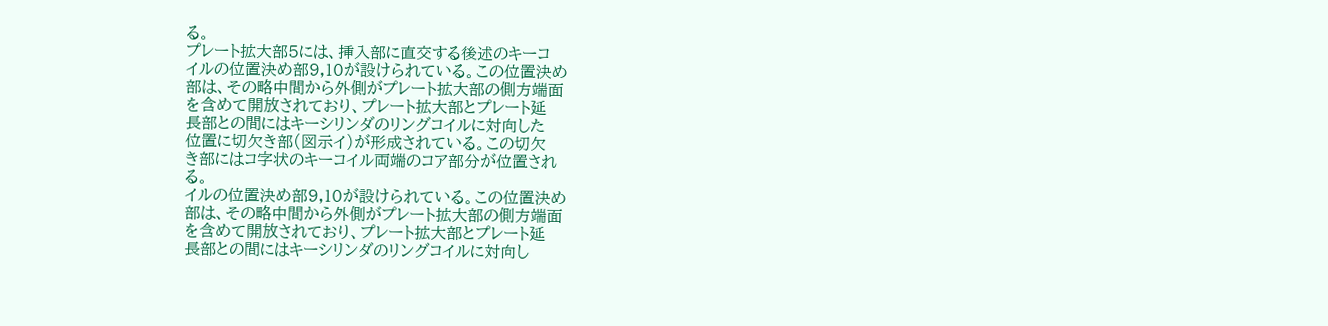る。
プレート拡大部5には、挿入部に直交する後述のキーコ
イルの位置決め部9,10が設けられている。この位置決め
部は、その略中間から外側がプレート拡大部の側方端面
を含めて開放されており、プレート拡大部とプレート延
長部との間にはキーシリンダのリングコイルに対向した
位置に切欠き部(図示イ)が形成されている。この切欠
き部にはコ字状のキーコイル両端のコア部分が位置され
る。
イルの位置決め部9,10が設けられている。この位置決め
部は、その略中間から外側がプレート拡大部の側方端面
を含めて開放されており、プレート拡大部とプレート延
長部との間にはキーシリンダのリングコイルに対向し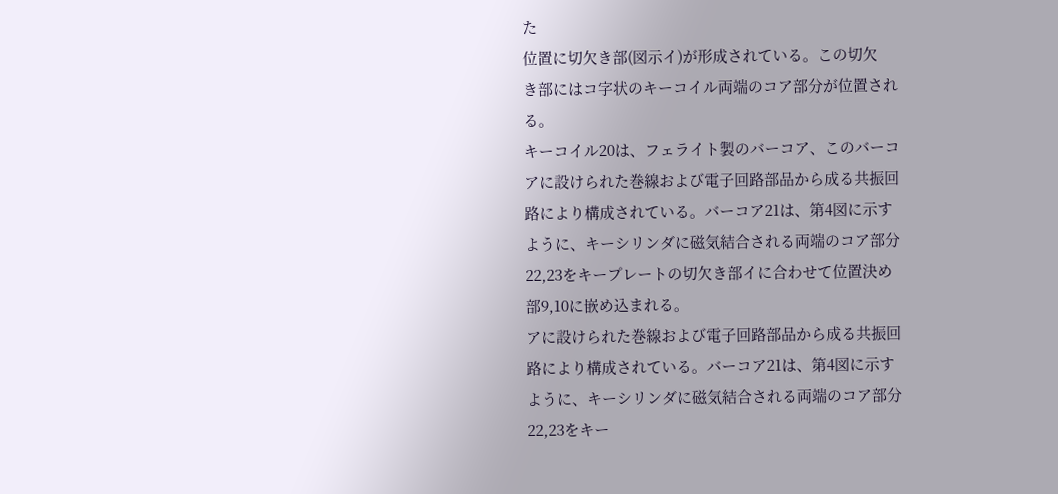た
位置に切欠き部(図示イ)が形成されている。この切欠
き部にはコ字状のキーコイル両端のコア部分が位置され
る。
キーコイル20は、フェライト製のバーコア、このバーコ
アに設けられた巻線および電子回路部品から成る共振回
路により構成されている。バーコア21は、第4図に示す
ように、キーシリンダに磁気結合される両端のコア部分
22,23をキープレートの切欠き部イに合わせて位置決め
部9,10に嵌め込まれる。
アに設けられた巻線および電子回路部品から成る共振回
路により構成されている。バーコア21は、第4図に示す
ように、キーシリンダに磁気結合される両端のコア部分
22,23をキー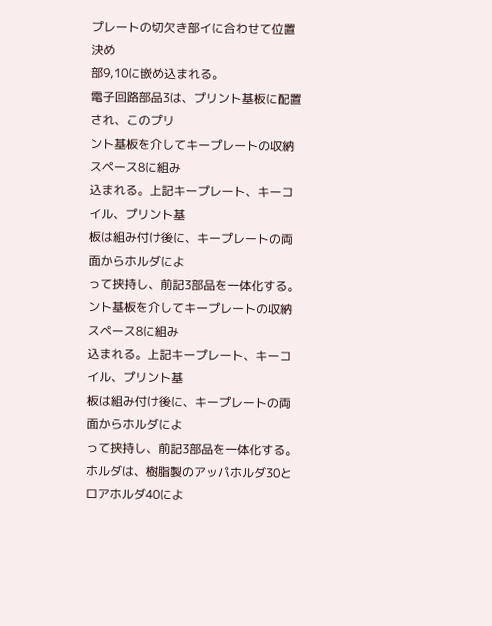プレートの切欠き部イに合わせて位置決め
部9,10に嵌め込まれる。
電子回路部品3は、プリント基板に配置され、このプリ
ント基板を介してキープレートの収納スペース8に組み
込まれる。上記キープレート、キーコイル、プリント基
板は組み付け後に、キープレートの両面からホルダによ
って挟持し、前記3部品を一体化する。
ント基板を介してキープレートの収納スペース8に組み
込まれる。上記キープレート、キーコイル、プリント基
板は組み付け後に、キープレートの両面からホルダによ
って挟持し、前記3部品を一体化する。
ホルダは、樹脂製のアッパホルダ30とロアホルダ40によ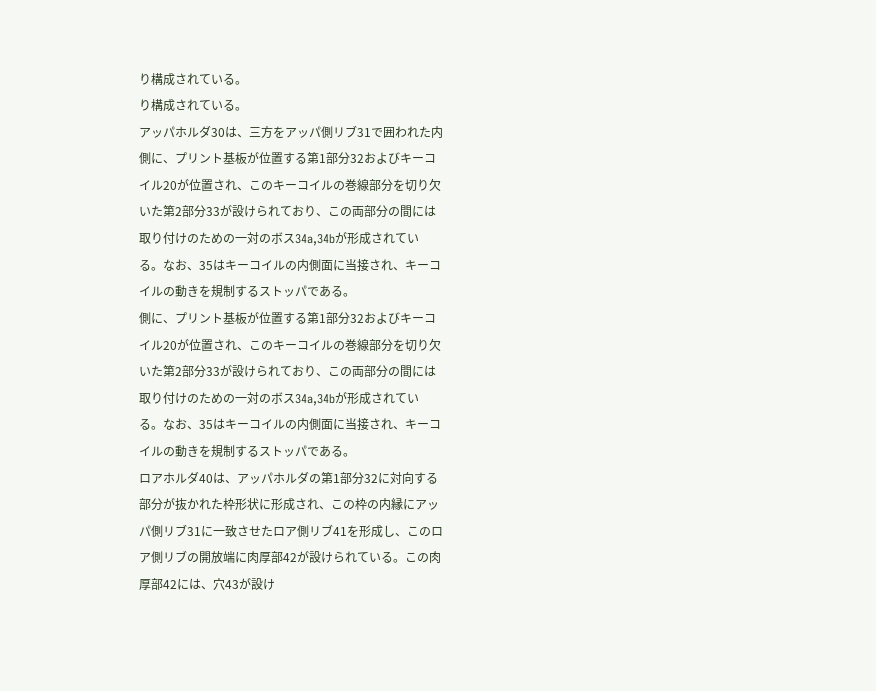り構成されている。
り構成されている。
アッパホルダ30は、三方をアッパ側リブ31で囲われた内
側に、プリント基板が位置する第1部分32およびキーコ
イル20が位置され、このキーコイルの巻線部分を切り欠
いた第2部分33が設けられており、この両部分の間には
取り付けのための一対のボス34a,34bが形成されてい
る。なお、35はキーコイルの内側面に当接され、キーコ
イルの動きを規制するストッパである。
側に、プリント基板が位置する第1部分32およびキーコ
イル20が位置され、このキーコイルの巻線部分を切り欠
いた第2部分33が設けられており、この両部分の間には
取り付けのための一対のボス34a,34bが形成されてい
る。なお、35はキーコイルの内側面に当接され、キーコ
イルの動きを規制するストッパである。
ロアホルダ40は、アッパホルダの第1部分32に対向する
部分が抜かれた枠形状に形成され、この枠の内縁にアッ
パ側リブ31に一致させたロア側リブ41を形成し、このロ
ア側リブの開放端に肉厚部42が設けられている。この肉
厚部42には、穴43が設け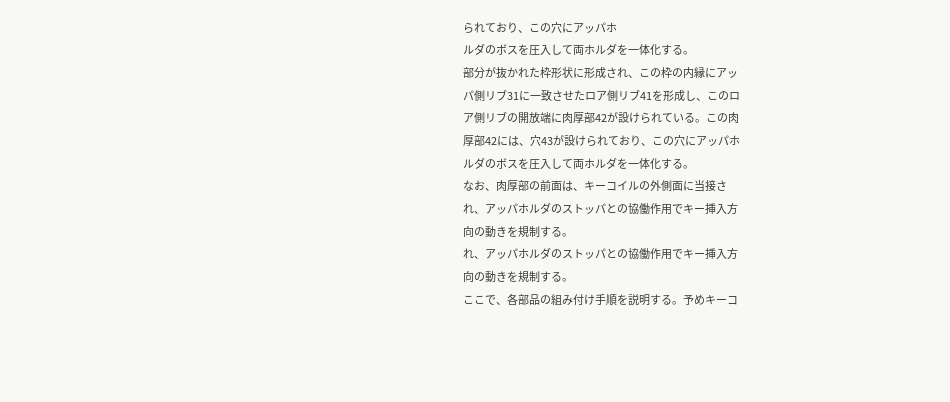られており、この穴にアッパホ
ルダのボスを圧入して両ホルダを一体化する。
部分が抜かれた枠形状に形成され、この枠の内縁にアッ
パ側リブ31に一致させたロア側リブ41を形成し、このロ
ア側リブの開放端に肉厚部42が設けられている。この肉
厚部42には、穴43が設けられており、この穴にアッパホ
ルダのボスを圧入して両ホルダを一体化する。
なお、肉厚部の前面は、キーコイルの外側面に当接さ
れ、アッパホルダのストッパとの協働作用でキー挿入方
向の動きを規制する。
れ、アッパホルダのストッパとの協働作用でキー挿入方
向の動きを規制する。
ここで、各部品の組み付け手順を説明する。予めキーコ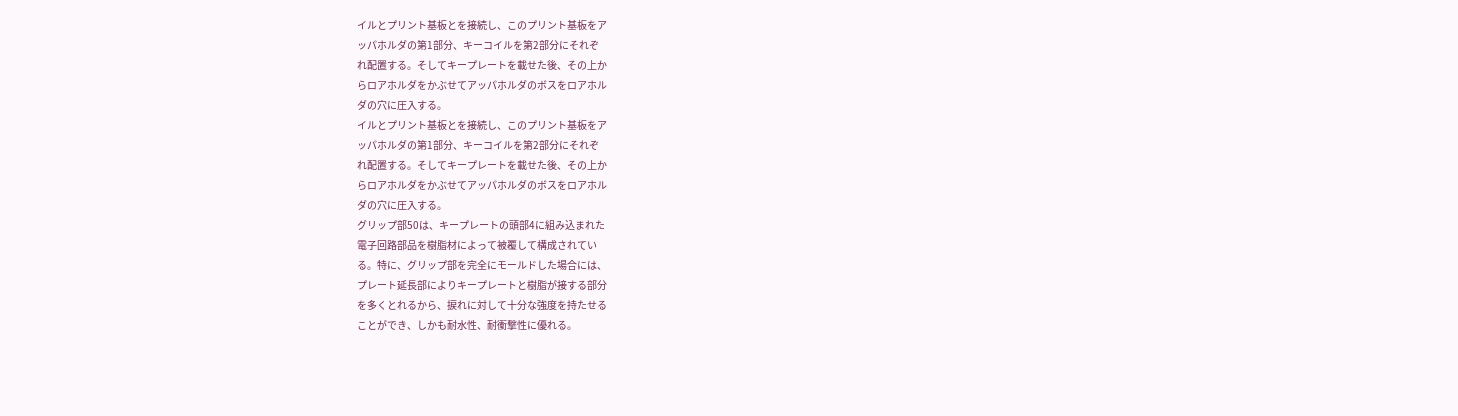イルとプリント基板とを接続し、このプリント基板をア
ッパホルダの第1部分、キーコイルを第2部分にそれぞ
れ配置する。そしてキープレートを載せた後、その上か
らロアホルダをかぶせてアッパホルダのボスをロアホル
ダの穴に圧入する。
イルとプリント基板とを接続し、このプリント基板をア
ッパホルダの第1部分、キーコイルを第2部分にそれぞ
れ配置する。そしてキープレートを載せた後、その上か
らロアホルダをかぶせてアッパホルダのボスをロアホル
ダの穴に圧入する。
グリップ部50は、キープレートの頭部4に組み込まれた
電子回路部品を樹脂材によって被覆して構成されてい
る。特に、グリップ部を完全にモールドした場合には、
プレート延長部によりキープレートと樹脂が接する部分
を多くとれるから、捩れに対して十分な強度を持たせる
ことができ、しかも耐水性、耐衝撃性に優れる。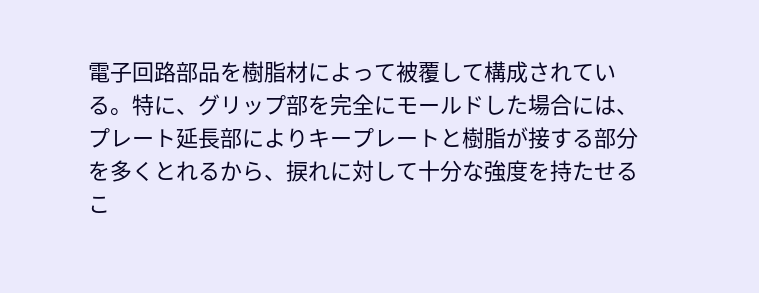電子回路部品を樹脂材によって被覆して構成されてい
る。特に、グリップ部を完全にモールドした場合には、
プレート延長部によりキープレートと樹脂が接する部分
を多くとれるから、捩れに対して十分な強度を持たせる
こ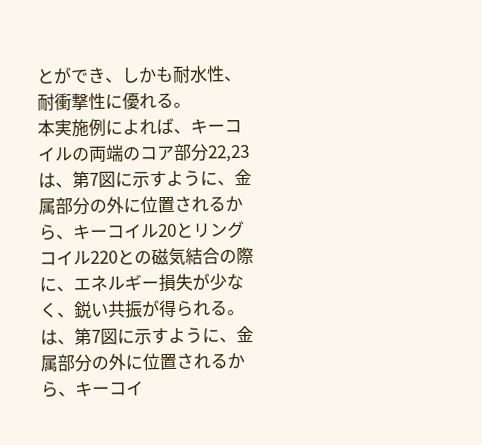とができ、しかも耐水性、耐衝撃性に優れる。
本実施例によれば、キーコイルの両端のコア部分22,23
は、第7図に示すように、金属部分の外に位置されるか
ら、キーコイル20とリングコイル220との磁気結合の際
に、エネルギー損失が少なく、鋭い共振が得られる。
は、第7図に示すように、金属部分の外に位置されるか
ら、キーコイ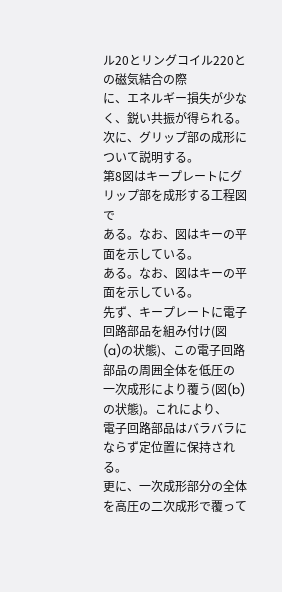ル20とリングコイル220との磁気結合の際
に、エネルギー損失が少なく、鋭い共振が得られる。
次に、グリップ部の成形について説明する。
第8図はキープレートにグリップ部を成形する工程図で
ある。なお、図はキーの平面を示している。
ある。なお、図はキーの平面を示している。
先ず、キープレートに電子回路部品を組み付け(図
(a)の状態)、この電子回路部品の周囲全体を低圧の
一次成形により覆う(図(b)の状態)。これにより、
電子回路部品はバラバラにならず定位置に保持される。
更に、一次成形部分の全体を高圧の二次成形で覆って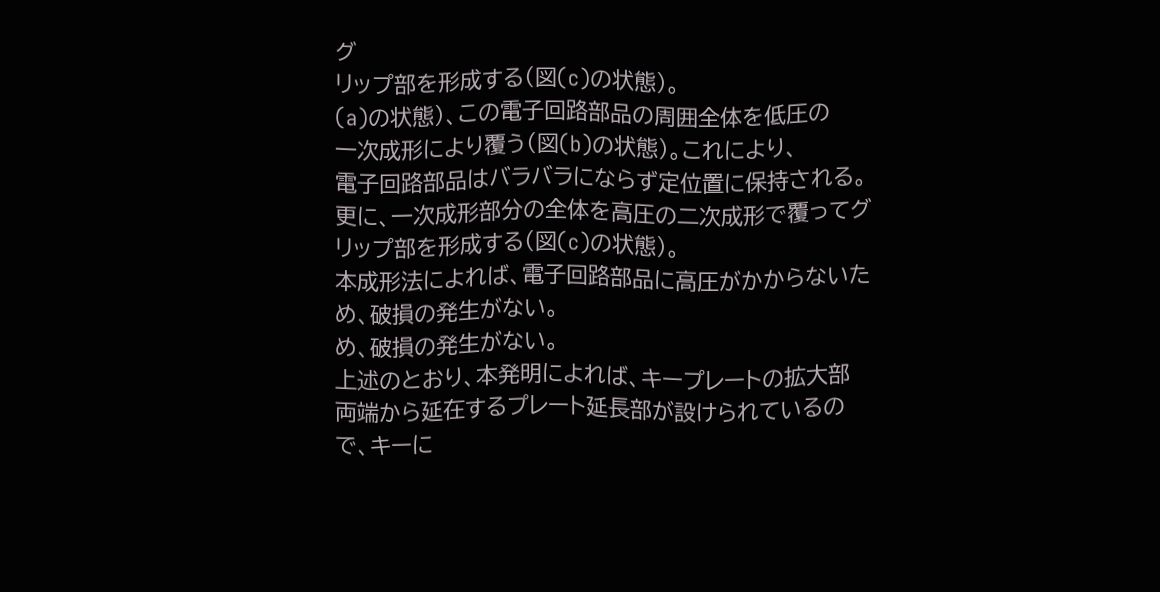グ
リップ部を形成する(図(c)の状態)。
(a)の状態)、この電子回路部品の周囲全体を低圧の
一次成形により覆う(図(b)の状態)。これにより、
電子回路部品はバラバラにならず定位置に保持される。
更に、一次成形部分の全体を高圧の二次成形で覆ってグ
リップ部を形成する(図(c)の状態)。
本成形法によれば、電子回路部品に高圧がかからないた
め、破損の発生がない。
め、破損の発生がない。
上述のとおり、本発明によれば、キープレートの拡大部
両端から延在するプレート延長部が設けられているの
で、キーに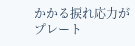かかる捩れ応力がプレート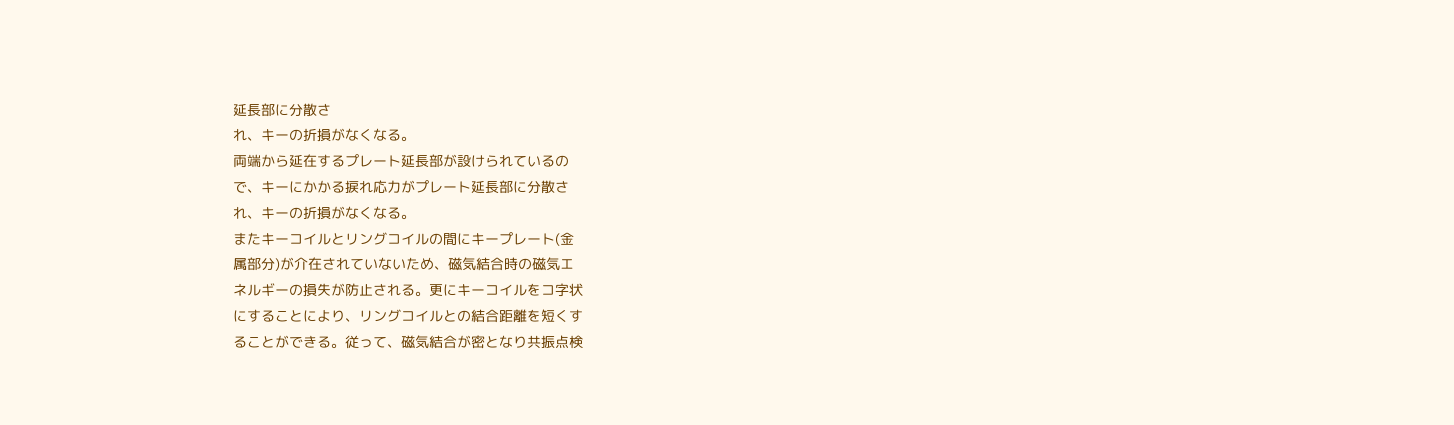延長部に分散さ
れ、キーの折損がなくなる。
両端から延在するプレート延長部が設けられているの
で、キーにかかる捩れ応力がプレート延長部に分散さ
れ、キーの折損がなくなる。
またキーコイルとリングコイルの間にキープレート(金
属部分)が介在されていないため、磁気結合時の磁気エ
ネルギーの損失が防止される。更にキーコイルをコ字状
にすることにより、リングコイルとの結合距離を短くす
ることができる。従って、磁気結合が密となり共振点検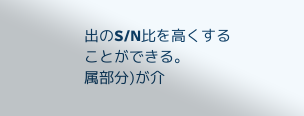出のS/N比を高くすることができる。
属部分)が介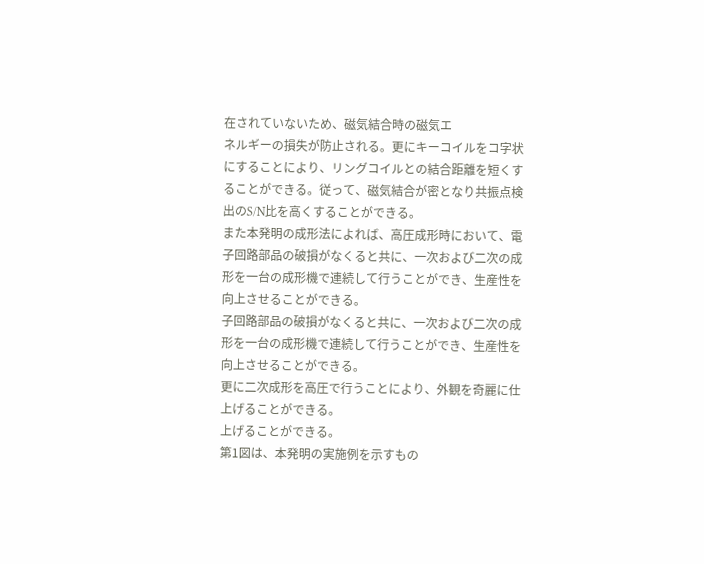在されていないため、磁気結合時の磁気エ
ネルギーの損失が防止される。更にキーコイルをコ字状
にすることにより、リングコイルとの結合距離を短くす
ることができる。従って、磁気結合が密となり共振点検
出のS/N比を高くすることができる。
また本発明の成形法によれば、高圧成形時において、電
子回路部品の破損がなくると共に、一次および二次の成
形を一台の成形機で連続して行うことができ、生産性を
向上させることができる。
子回路部品の破損がなくると共に、一次および二次の成
形を一台の成形機で連続して行うことができ、生産性を
向上させることができる。
更に二次成形を高圧で行うことにより、外観を奇麗に仕
上げることができる。
上げることができる。
第1図は、本発明の実施例を示すもの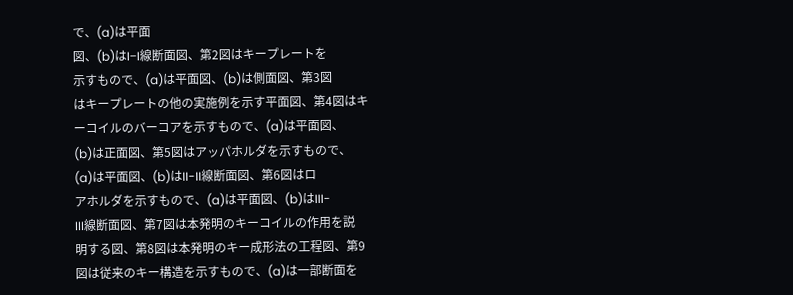で、(a)は平面
図、(b)はI−I線断面図、第2図はキープレートを
示すもので、(a)は平面図、(b)は側面図、第3図
はキープレートの他の実施例を示す平面図、第4図はキ
ーコイルのバーコアを示すもので、(a)は平面図、
(b)は正面図、第5図はアッパホルダを示すもので、
(a)は平面図、(b)はII-II線断面図、第6図はロ
アホルダを示すもので、(a)は平面図、(b)はIII-
III線断面図、第7図は本発明のキーコイルの作用を説
明する図、第8図は本発明のキー成形法の工程図、第9
図は従来のキー構造を示すもので、(a)は一部断面を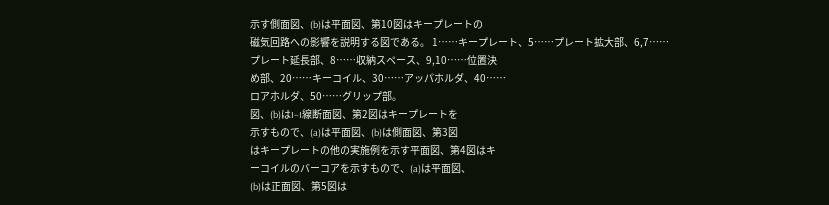示す側面図、(b)は平面図、第10図はキープレートの
磁気回路への影響を説明する図である。 1……キープレート、5……プレート拡大部、6,7……
プレート延長部、8……収納スペース、9,10……位置決
め部、20……キーコイル、30……アッパホルダ、40……
ロアホルダ、50……グリップ部。
図、(b)はI−I線断面図、第2図はキープレートを
示すもので、(a)は平面図、(b)は側面図、第3図
はキープレートの他の実施例を示す平面図、第4図はキ
ーコイルのバーコアを示すもので、(a)は平面図、
(b)は正面図、第5図は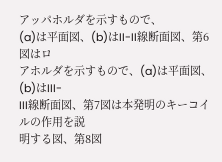アッパホルダを示すもので、
(a)は平面図、(b)はII-II線断面図、第6図はロ
アホルダを示すもので、(a)は平面図、(b)はIII-
III線断面図、第7図は本発明のキーコイルの作用を説
明する図、第8図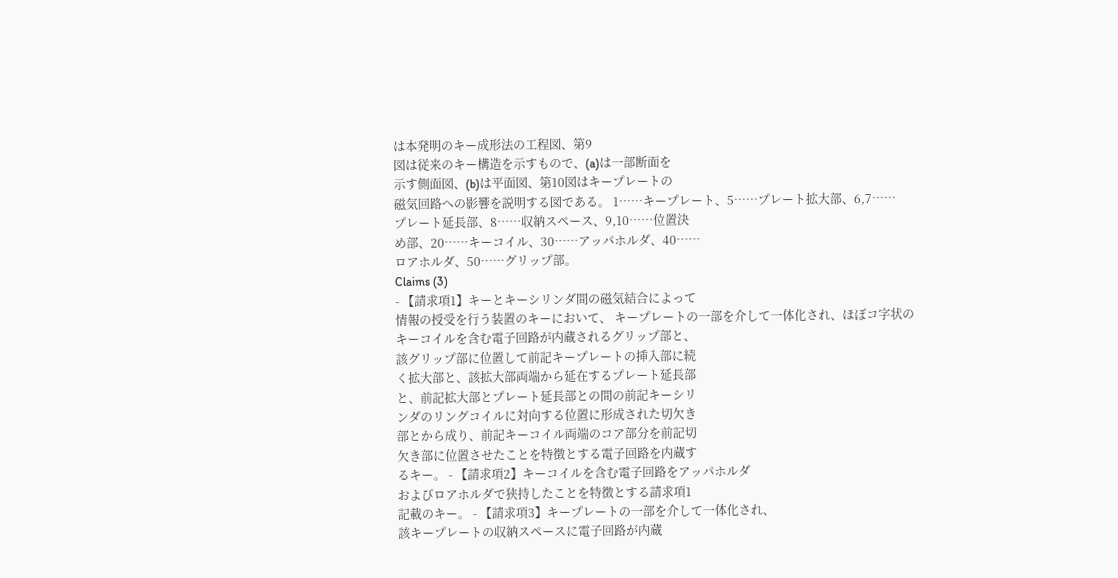は本発明のキー成形法の工程図、第9
図は従来のキー構造を示すもので、(a)は一部断面を
示す側面図、(b)は平面図、第10図はキープレートの
磁気回路への影響を説明する図である。 1……キープレート、5……プレート拡大部、6,7……
プレート延長部、8……収納スペース、9,10……位置決
め部、20……キーコイル、30……アッパホルダ、40……
ロアホルダ、50……グリップ部。
Claims (3)
- 【請求項1】キーとキーシリンダ間の磁気結合によって
情報の授受を行う装置のキーにおいて、 キープレートの一部を介して一体化され、ほぼコ字状の
キーコイルを含む電子回路が内蔵されるグリップ部と、
該グリップ部に位置して前記キープレートの挿入部に続
く拡大部と、該拡大部両端から延在するプレート延長部
と、前記拡大部とプレート延長部との間の前記キーシリ
ンダのリングコイルに対向する位置に形成された切欠き
部とから成り、前記キーコイル両端のコア部分を前記切
欠き部に位置させたことを特徴とする電子回路を内蔵す
るキー。 - 【請求項2】キーコイルを含む電子回路をアッパホルダ
およびロアホルダで狭持したことを特徴とする請求項1
記載のキー。 - 【請求項3】キープレートの一部を介して一体化され、
該キープレートの収納スペースに電子回路が内蔵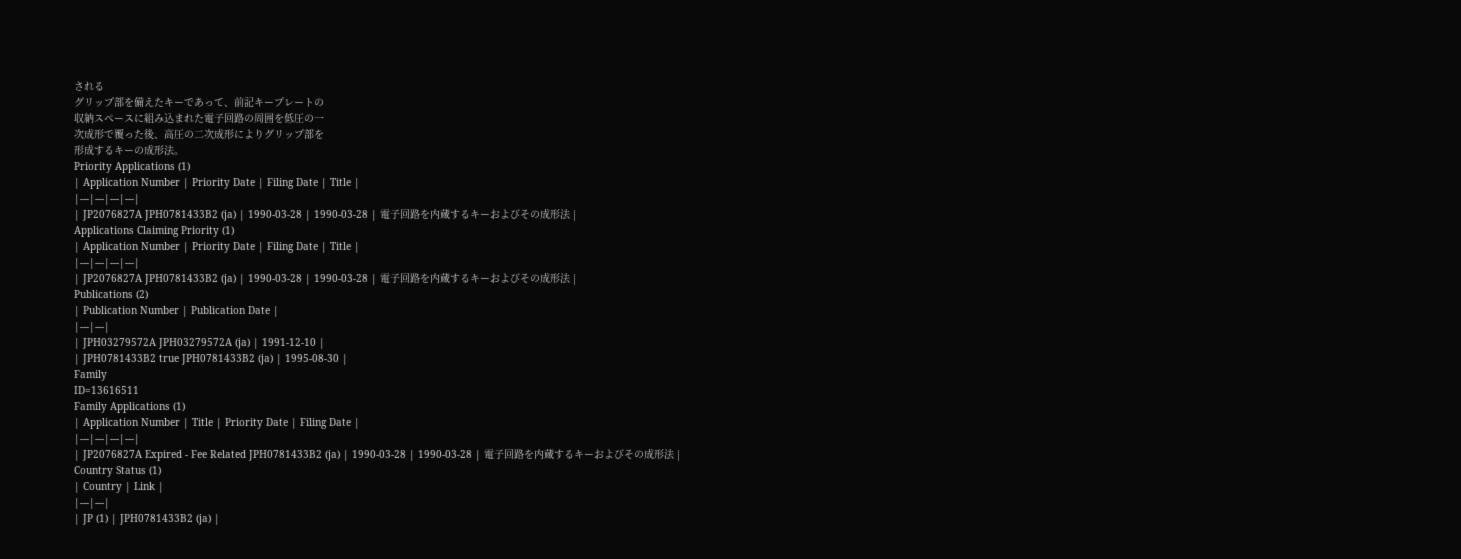される
グリップ部を備えたキーであって、前記キープレートの
収納スペースに組み込まれた電子回路の周囲を低圧の一
次成形で覆った後、高圧の二次成形によりグリップ部を
形成するキーの成形法。
Priority Applications (1)
| Application Number | Priority Date | Filing Date | Title |
|---|---|---|---|
| JP2076827A JPH0781433B2 (ja) | 1990-03-28 | 1990-03-28 | 電子回路を内蔵するキーおよびその成形法 |
Applications Claiming Priority (1)
| Application Number | Priority Date | Filing Date | Title |
|---|---|---|---|
| JP2076827A JPH0781433B2 (ja) | 1990-03-28 | 1990-03-28 | 電子回路を内蔵するキーおよびその成形法 |
Publications (2)
| Publication Number | Publication Date |
|---|---|
| JPH03279572A JPH03279572A (ja) | 1991-12-10 |
| JPH0781433B2 true JPH0781433B2 (ja) | 1995-08-30 |
Family
ID=13616511
Family Applications (1)
| Application Number | Title | Priority Date | Filing Date |
|---|---|---|---|
| JP2076827A Expired - Fee Related JPH0781433B2 (ja) | 1990-03-28 | 1990-03-28 | 電子回路を内蔵するキーおよびその成形法 |
Country Status (1)
| Country | Link |
|---|---|
| JP (1) | JPH0781433B2 (ja) |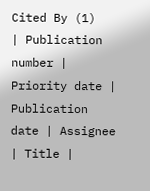Cited By (1)
| Publication number | Priority date | Publication date | Assignee | Title |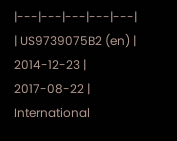|---|---|---|---|---|
| US9739075B2 (en) | 2014-12-23 | 2017-08-22 | International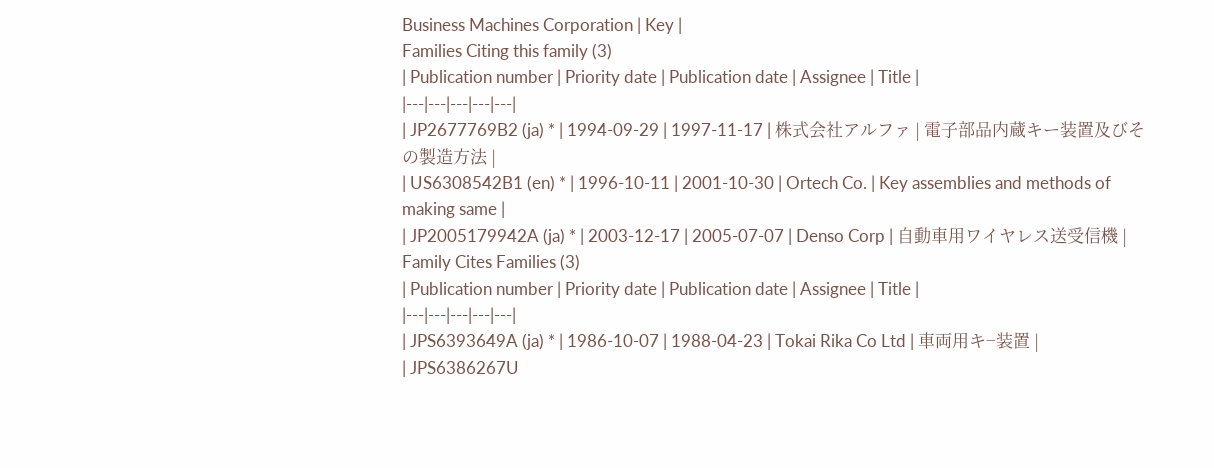Business Machines Corporation | Key |
Families Citing this family (3)
| Publication number | Priority date | Publication date | Assignee | Title |
|---|---|---|---|---|
| JP2677769B2 (ja) * | 1994-09-29 | 1997-11-17 | 株式会社アルファ | 電子部品内蔵キー装置及びその製造方法 |
| US6308542B1 (en) * | 1996-10-11 | 2001-10-30 | Ortech Co. | Key assemblies and methods of making same |
| JP2005179942A (ja) * | 2003-12-17 | 2005-07-07 | Denso Corp | 自動車用ワイヤレス送受信機 |
Family Cites Families (3)
| Publication number | Priority date | Publication date | Assignee | Title |
|---|---|---|---|---|
| JPS6393649A (ja) * | 1986-10-07 | 1988-04-23 | Tokai Rika Co Ltd | 車両用キ−装置 |
| JPS6386267U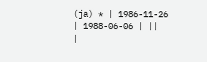(ja) * | 1986-11-26 | 1988-06-06 | ||
|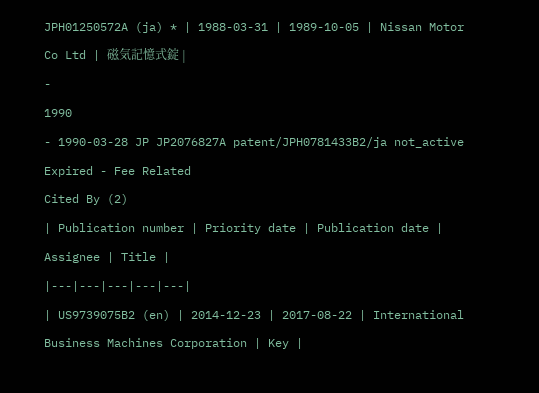JPH01250572A (ja) * | 1988-03-31 | 1989-10-05 | Nissan Motor Co Ltd | 磁気記憶式錠 |
-
1990
- 1990-03-28 JP JP2076827A patent/JPH0781433B2/ja not_active Expired - Fee Related
Cited By (2)
| Publication number | Priority date | Publication date | Assignee | Title |
|---|---|---|---|---|
| US9739075B2 (en) | 2014-12-23 | 2017-08-22 | International Business Machines Corporation | Key |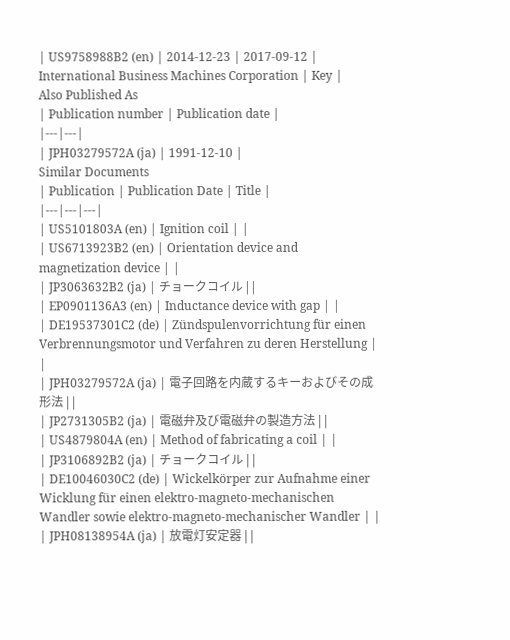| US9758988B2 (en) | 2014-12-23 | 2017-09-12 | International Business Machines Corporation | Key |
Also Published As
| Publication number | Publication date |
|---|---|
| JPH03279572A (ja) | 1991-12-10 |
Similar Documents
| Publication | Publication Date | Title |
|---|---|---|
| US5101803A (en) | Ignition coil | |
| US6713923B2 (en) | Orientation device and magnetization device | |
| JP3063632B2 (ja) | チョークコイル | |
| EP0901136A3 (en) | Inductance device with gap | |
| DE19537301C2 (de) | Zündspulenvorrichtung für einen Verbrennungsmotor und Verfahren zu deren Herstellung | |
| JPH03279572A (ja) | 電子回路を内蔵するキーおよびその成形法 | |
| JP2731305B2 (ja) | 電磁弁及び電磁弁の製造方法 | |
| US4879804A (en) | Method of fabricating a coil | |
| JP3106892B2 (ja) | チョークコイル | |
| DE10046030C2 (de) | Wickelkörper zur Aufnahme einer Wicklung für einen elektro-magneto-mechanischen Wandler sowie elektro-magneto-mechanischer Wandler | |
| JPH08138954A (ja) | 放電灯安定器 | |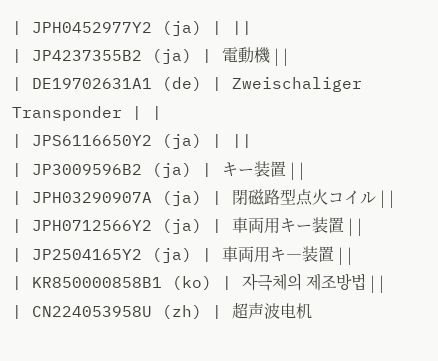| JPH0452977Y2 (ja) | ||
| JP4237355B2 (ja) | 電動機 | |
| DE19702631A1 (de) | Zweischaliger Transponder | |
| JPS6116650Y2 (ja) | ||
| JP3009596B2 (ja) | キー装置 | |
| JPH03290907A (ja) | 閉磁路型点火コイル | |
| JPH0712566Y2 (ja) | 車両用キー装置 | |
| JP2504165Y2 (ja) | 車両用キ―装置 | |
| KR850000858B1 (ko) | 자극체의 제조방법 | |
| CN224053958U (zh) | 超声波电机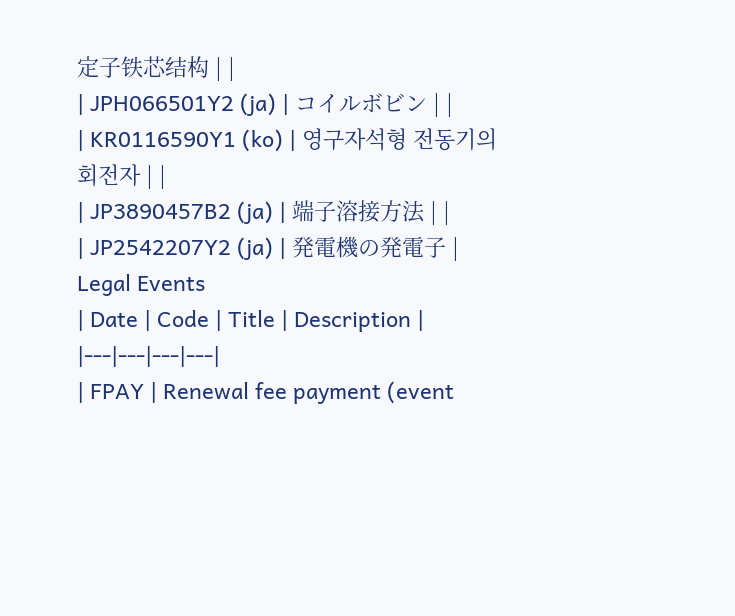定子铁芯结构 | |
| JPH066501Y2 (ja) | コイルボビン | |
| KR0116590Y1 (ko) | 영구자석형 전동기의 회전자 | |
| JP3890457B2 (ja) | 端子溶接方法 | |
| JP2542207Y2 (ja) | 発電機の発電子 |
Legal Events
| Date | Code | Title | Description |
|---|---|---|---|
| FPAY | Renewal fee payment (event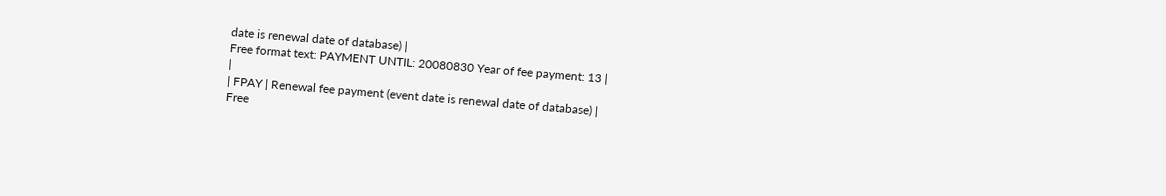date is renewal date of database) |
Free format text: PAYMENT UNTIL: 20080830 Year of fee payment: 13 |
|
| FPAY | Renewal fee payment (event date is renewal date of database) |
Free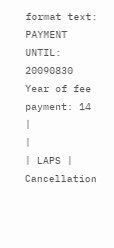format text: PAYMENT UNTIL: 20090830 Year of fee payment: 14 |
|
| LAPS | Cancellation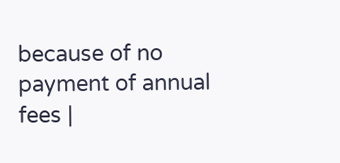because of no payment of annual fees |